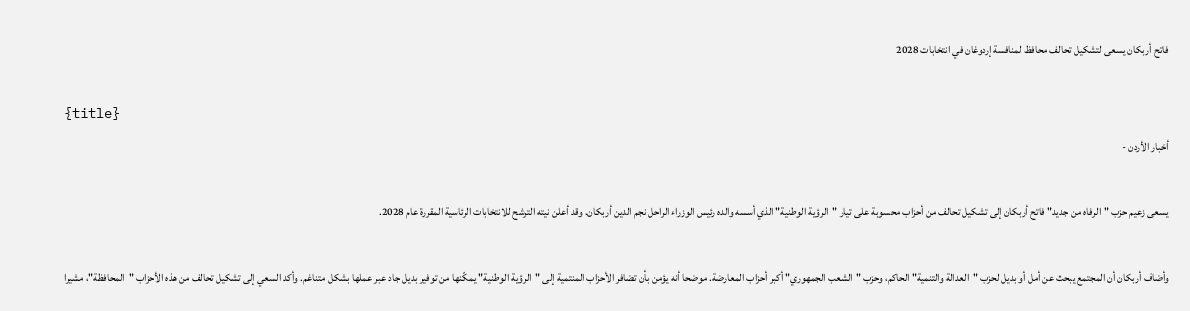فاتح أربكان يسعى لتشكيل تحالف محافظ لمنافسة إردوغان في انتخابات 2028

{title}
أخبار الأردن -

يسعى زعيم حزب "الرفاه من جديد" فاتح أربكان إلى تشكيل تحالف من أحزاب محسوبة على تيار "الرؤية الوطنية" الذي أسسه والده رئيس الوزراء الراحل نجم الدين أربكان. وقد أعلن نيته الترشح للانتخابات الرئاسية المقررة عام 2028.

وأضاف أربكان أن المجتمع يبحث عن أمل أو بديل لحزب "العدالة والتنمية" الحاكم، وحزب "الشعب الجمهوري" أكبر أحزاب المعارضة. موضحا أنه يؤمن بأن تضافر الأحزاب المنتمية إلى "الرؤية الوطنية" يمكّنها من توفير بديل جاد عبر عملها بشكل متناغم. وأكد السعي إلى تشكيل تحالف من هذه الأحزاب "المحافظة"، مشيرا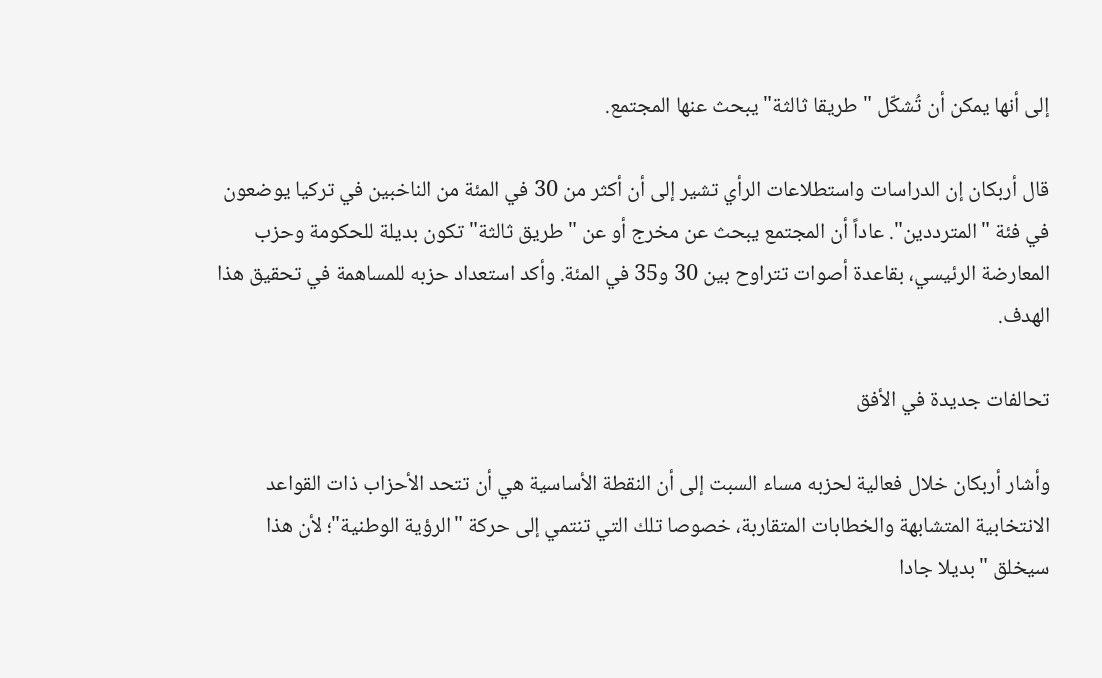إلى أنها يمكن أن تُشكّل "طريقا ثالثة" يبحث عنها المجتمع.

قال أربكان إن الدراسات واستطلاعات الرأي تشير إلى أن أكثر من 30 في المئة من الناخبين في تركيا يوضعون في فئة "المترددين". عاداً أن المجتمع يبحث عن مخرج أو عن "طريق ثالثة" تكون بديلة للحكومة وحزب المعارضة الرئيسي، بقاعدة أصوات تتراوح بين 30 و35 في المئة. وأكد استعداد حزبه للمساهمة في تحقيق هذا الهدف.

تحالفات جديدة في الأفق

وأشار أربكان خلال فعالية لحزبه مساء السبت إلى أن النقطة الأساسية هي أن تتحد الأحزاب ذات القواعد الانتخابية المتشابهة والخطابات المتقاربة، خصوصا تلك التي تنتمي إلى حركة "الرؤية الوطنية"؛ لأن هذا سيخلق "بديلا جادا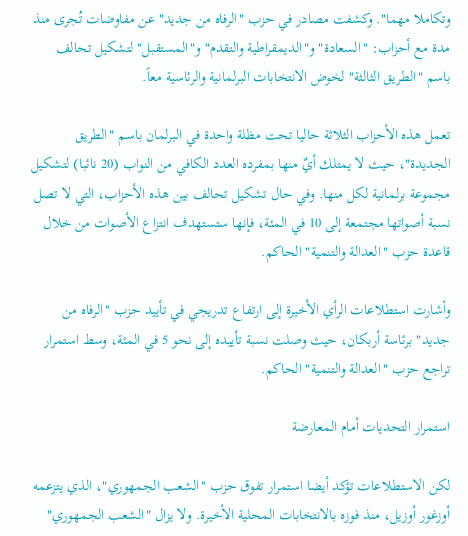وتكاملا مهما". وكشفت مصادر في حزب "الرفاه من جديد" عن مفاوضات تُجرى منذ مدة مع أحزاب: "السعادة" و"الديمقراطية والتقدم" و"المستقبل" لتشكيل تحالف باسم "الطريق الثالثة" لخوض الانتخابات البرلمانية والرئاسية معاً.

تعمل هذه الأحزاب الثلاثة حاليا تحت مظلة واحدة في البرلمان باسم "الطريق الجديدة"، حيث لا يمتلك أيٌ منها بمفرده العدد الكافي من النواب (20 نائبا) لتشكيل مجموعة برلمانية لكل منها. وفي حال تشكيل تحالف بين هذه الأحزاب، التي لا تصل نسبة أصواتها مجتمعة إلى 10 في المئة، فإنها ستستهدف انتزاع الأصوات من خلال قاعدة حزب "العدالة والتنمية" الحاكم.

وأشارت استطلاعات الرأي الأخيرة إلى ارتفاع تدريجي في تأييد حزب "الرفاه من جديد" برئاسة أربكان، حيث وصلت نسبة تأييده إلى نحو 5 في المئة، وسط استمرار تراجع حزب "العدالة والتنمية" الحاكم.

استمرار التحديات أمام المعارضة

لكن الاستطلاعات تؤكد أيضا استمرار تفوق حزب "الشعب الجمهوري"، الذي يتزعمه أوزغور أوزيل، منذ فوزه بالانتخابات المحلية الأخيرة. ولا يزال "الشعب الجمهوري"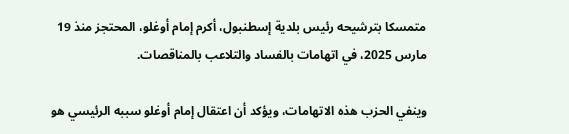متمسكا بترشيحه رئيس بلدية إسطنبول، أكرم إمام أوغلو، المحتجز منذ 19 مارس 2025، في اتهامات بالفساد والتلاعب بالمناقصات.

وينفي الحزب هذه الاتهامات، ويؤكد أن اعتقال إمام أوغلو سببه الرئيسي هو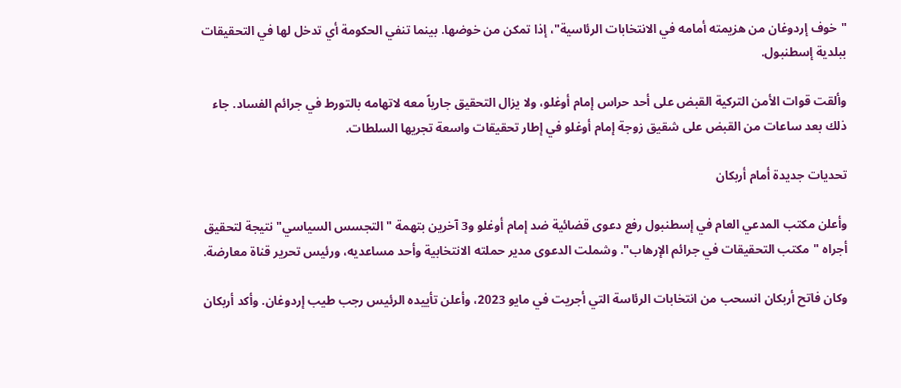"خوف إردوغان من هزيمته أمامه في الانتخابات الرئاسية"، إذا تمكن من خوضها. بينما تنفي الحكومة أي تدخل لها في التحقيقات ببلدية إسطنبول.

وألقت قوات الأمن التركية القبض على أحد حراس إمام أوغلو، ولا يزال التحقيق جارياً معه لاتهامه بالتورط في جرائم الفساد. جاء ذلك بعد ساعات من القبض على شقيق زوجة إمام أوغلو في إطار تحقيقات واسعة تجريها السلطات.

تحديات جديدة أمام أربكان

وأعلن مكتب المدعي العام في إسطنبول رفع دعوى قضائية ضد إمام أوغلو و3 آخرين بتهمة "التجسس السياسي" نتيجة لتحقيق أجراه "مكتب التحقيقات في جرائم الإرهاب". وشملت الدعوى مدير حملته الانتخابية وأحد مساعديه، ورئيس تحرير قناة معارضة.

وكان فاتح أربكان انسحب من انتخابات الرئاسة التي أجريت في مايو 2023، وأعلن تأييده الرئيس رجب طيب إردوغان. وأكد أربكان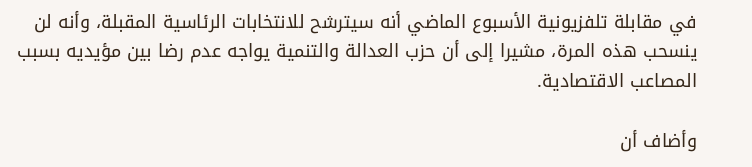في مقابلة تلفزيونية الأسبوع الماضي أنه سيترشح للانتخابات الرئاسية المقبلة، وأنه لن ينسحب هذه المرة، مشيرا إلى أن حزب العدالة والتنمية يواجه عدم رضا بين مؤيديه بسبب المصاعب الاقتصادية.

وأضاف أن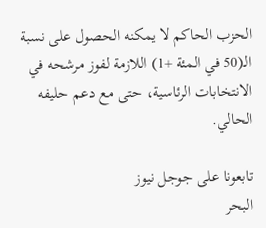الحزب الحاكم لا يمكنه الحصول على نسبة الـ(50 في المئة +1) اللازمة لفوز مرشحه في الانتخابات الرئاسية، حتى مع دعم حليفه الحالي.

تابعونا على جوجل نيوز
البحر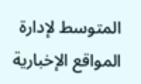المتوسط لإدارة المواقع الإخبارية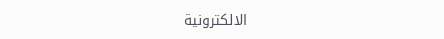الالكترونية